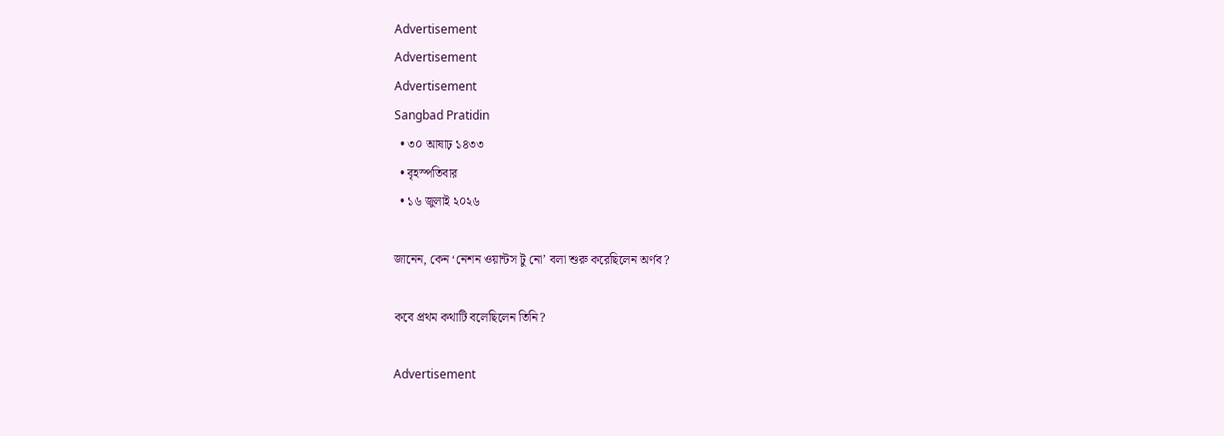Advertisement
Advertisement
Advertisement
Sangbad Pratidin
  • ৩০ আষাঢ় ১৪৩৩
  • বৃহস্পতিবার
  • ১৬ জুলাই ২০২৬

জানেন, কেন ‘নেশন ওয়ান্টস টু নো’ বলা শুরু করেছিলেন অর্ণব?

কবে প্রথম কথাটি বলেছিলেন তিনি?

Advertisement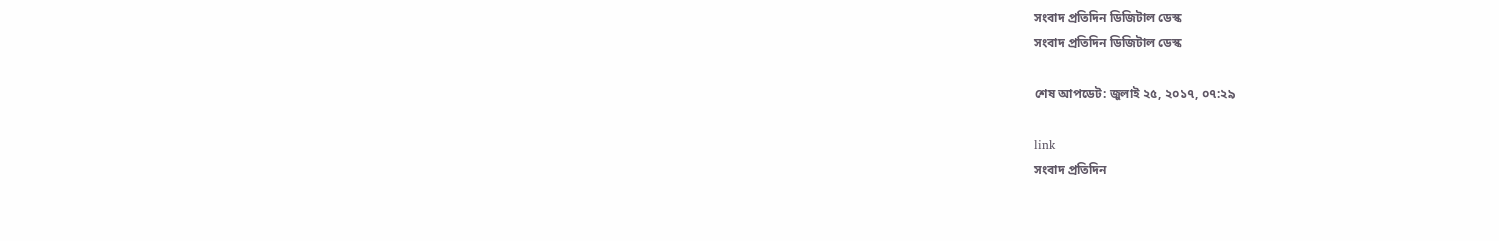সংবাদ প্রতিদিন ডিজিটাল ডেস্ক
সংবাদ প্রতিদিন ডিজিটাল ডেস্ক

শেষ আপডেট: জুলাই ২৫, ২০১৭, ০৭:২৯

link
সংবাদ প্রতিদিন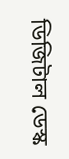ডিজিটাল ডেস্ক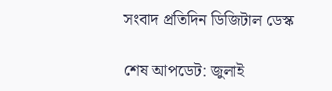সংবাদ প্রতিদিন ডিজিটাল ডেস্ক

শেষ আপডেট: জুলাই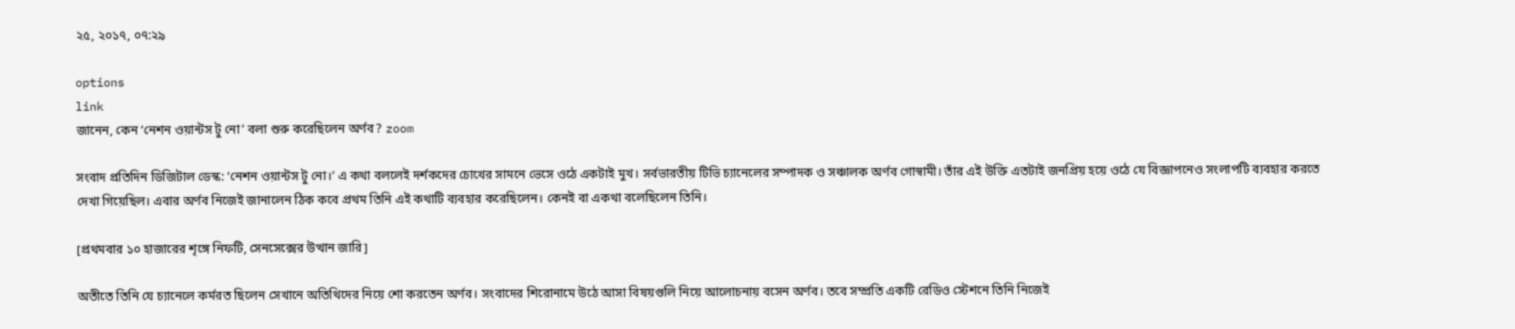২৫, ২০১৭, ০৭:২৯

options
link
জানেন, কেন ‘নেশন ওয়ান্টস টু নো’ বলা শুরু করেছিলেন অর্ণব? zoom

সংবাদ প্রতিদিন ডিজিটাল ডেস্ক: ‘নেশন ওয়ান্টস টু নো।’ এ কথা বললেই দর্শকদের চোখের সামনে ভেসে ওঠে একটাই মুখ। সর্বভারতীয় টিভি চ্যানেলের সম্পাদক ও সঞ্চালক অর্ণব গোস্বামী। তাঁর এই উক্তি এতটাই জনপ্রিয় হয়ে ওঠে যে বিজ্ঞাপনেও সংলাপটি ব্যবহার করতে দেখা গিয়েছিল। এবার অর্ণব নিজেই জানালেন ঠিক কবে প্রথম তিনি এই কথাটি ব্যবহার করেছিলেন। কেনই বা একথা বলেছিলেন তিনি।

[প্রথমবার ১০ হাজারের শৃঙ্গে নিফটি, সেনসেক্সের উত্থান জারি]

অতীতে তিনি যে চ্যানেলে কর্মরত ছিলেন সেখানে অতিথিদের নিয়ে শো করতেন অর্ণব। সংবাদের শিরোনামে উঠে আসা বিষয়গুলি নিয়ে আলোচনায় বসেন অর্ণব। তবে সম্প্রতি একটি রেডিও স্টেশনে তিনি নিজেই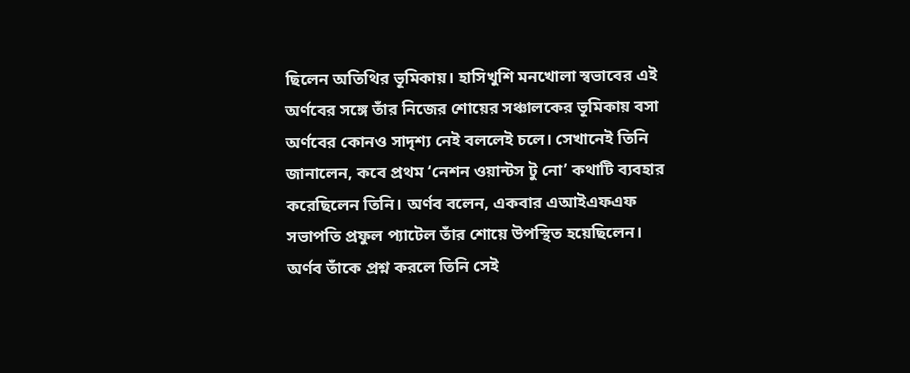ছিলেন অতিথির ভূমিকায়। হাসিখুশি মনখোলা স্বভাবের এই অর্ণবের সঙ্গে তাঁর নিজের শোয়ের সঞ্চালকের ভূমিকায় বসা অর্ণবের কোনও সাদৃশ্য নেই বললেই চলে। সেখানেই তিনি জানালেন, কবে প্রথম ‘নেশন ওয়ান্টস টু নো’ কথাটি ব্যবহার করেছিলেন তিনি। অর্ণব বলেন, একবার এআইএফএফ সভাপতি প্রফুল প্যাটেল তাঁর শোয়ে উপস্থিত হয়েছিলেন। অর্ণব তাঁকে প্রশ্ন করলে তিনি সেই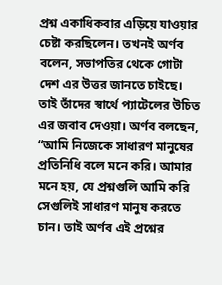প্রশ্ন একাধিকবার এড়িয়ে যাওয়ার চেষ্টা করছিলেন। তখনই অর্ণব বলেন, সভাপতির থেকে গোটা দেশ এর উত্তর জানতে চাইছে। তাই তাঁদের স্বার্থে প্যাটেলের উচিত এর জবাব দেওয়া। অর্ণব বলছেন, “আমি নিজেকে সাধারণ মানুষের প্রতিনিধি বলে মনে করি। আমার মনে হয়, যে প্রশ্নগুলি আমি করি সেগুলিই সাধারণ মানুষ করতে চান। তাই অর্ণব এই প্রশ্নের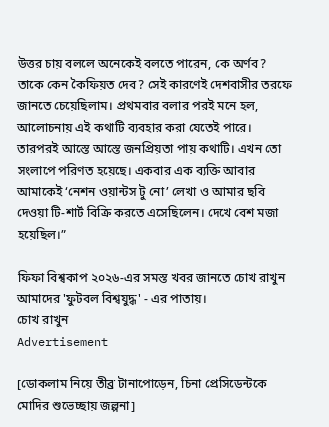উত্তর চায় বললে অনেকেই বলতে পারেন, কে অর্ণব? তাকে কেন কৈফিয়ত দেব? সেই কারণেই দেশবাসীর তরফে জানতে চেয়েছিলাম। প্রথমবার বলার পরই মনে হল, আলোচনায় এই কথাটি ব্যবহার করা যেতেই পারে। তারপরই আস্তে আস্তে জনপ্রিয়তা পায় কথাটি। এখন তো সংলাপে পরিণত হয়েছে। একবার এক ব্যক্তি আবার আমাকেই ‘নেশন ওয়ান্টস টু নো’ লেখা ও আমার ছবি দেওয়া টি-শার্ট বিক্রি করতে এসেছিলেন। দেখে বেশ মজা হয়েছিল।”

ফিফা বিশ্বকাপ ২০২৬-এর সমস্ত খবর জানতে চোখ রাখুন আমাদের 'ফুটবল বিশ্বযুদ্ধ' - এর পাতায়।
চোখ রাখুন
Advertisement

[ডোকলাম নিয়ে তীব্র টানাপোড়েন, চিনা প্রেসিডেন্টকে মোদির শুভেচ্ছায় জল্পনা]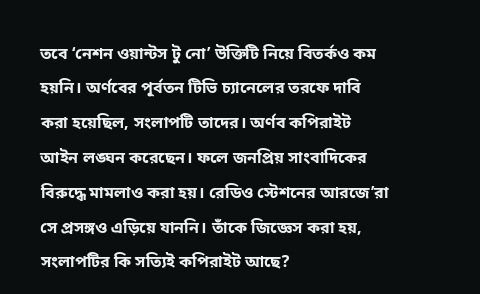তবে ‘নেশন ওয়ান্টস টু নো’ উক্তিটি নিয়ে বিতর্কও কম হয়নি। অর্ণবের পূর্বতন টিভি চ্যানেলের তরফে দাবি করা হয়েছিল, সংলাপটি তাদের। অর্ণব কপিরাইট আইন লঙ্ঘন করেছেন। ফলে জনপ্রিয় সাংবাদিকের বিরুদ্ধে মামলাও করা হয়। রেডিও স্টেশনের আরজে’রা সে প্রসঙ্গও এড়িয়ে যাননি। তাঁকে জিজ্ঞেস করা হয়, সংলাপটির কি সত্যিই কপিরাইট আছে?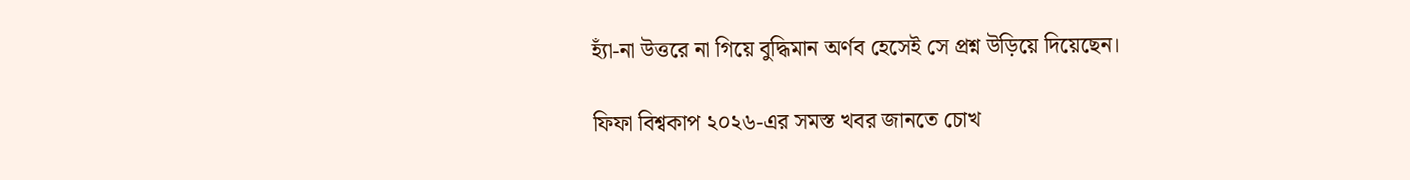হ্যাঁ-না উত্তরে না গিয়ে বুদ্ধিমান অর্ণব হেসেই সে প্রশ্ন উড়িয়ে দিয়েছেন।

ফিফা বিশ্বকাপ ২০২৬-এর সমস্ত খবর জানতে চোখ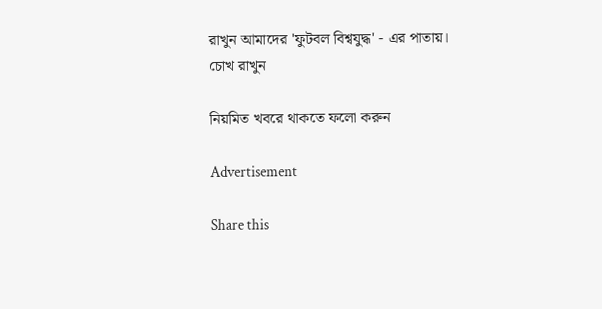রাখুন আমাদের 'ফুটবল বিশ্বযুদ্ধ' - এর পাতায়।
চোখ রাখুন

নিয়মিত খবরে থাকতে ফলো করুন

Advertisement

Share this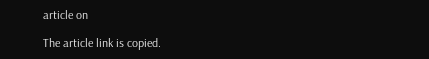article on

The article link is copied.